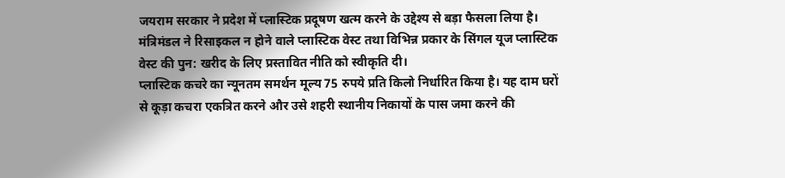जयराम सरकार ने प्रदेश में प्लास्टिक प्रदूषण खत्म करने के उद्देश्य से बड़ा फैसला लिया है। मंत्रिमंडल ने रिसाइकल न होने वाले प्लास्टिक वेस्ट तथा विभिन्न प्रकार के सिंगल यूज प्लास्टिक वेस्ट की पुन: खरीद के लिए प्रस्तावित नीति को स्वीकृति दी।
प्लास्टिक कचरे का न्यूनतम समर्थन मूल्य 75 रुपये प्रति किलो निर्धारित किया है। यह दाम घरों से कूड़ा कचरा एकत्रित करने और उसे शहरी स्थानीय निकायों के पास जमा करने की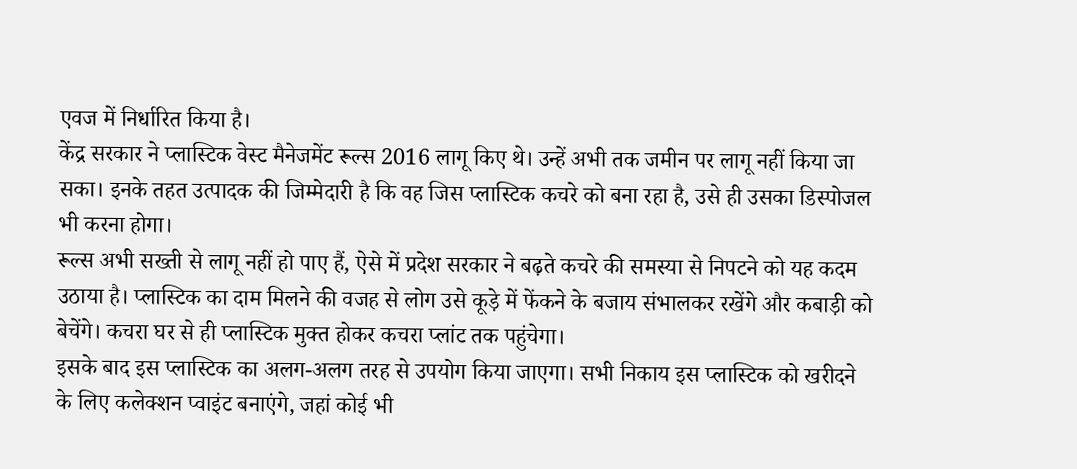एवज में निर्धारित किया है।
केंद्र सरकार ने प्लास्टिक वेस्ट मैनेजमेंट रूल्स 2016 लागू किए थे। उन्हें अभी तक जमीन पर लागू नहीं किया जा सका। इनके तहत उत्पादक की जिम्मेदारी है कि वह जिस प्लास्टिक कचरे को बना रहा है, उसे ही उसका डिस्पोजल भी करना होगा।
रूल्स अभी सख्ती से लागू नहीं हो पाए हैं, ऐसे में प्रदेश सरकार ने बढ़ते कचरे की समस्या से निपटने को यह कदम उठाया है। प्लास्टिक का दाम मिलने की वजह से लोग उसे कूड़े में फेंकने के बजाय संभालकर रखेंगे और कबाड़ी को बेचेंगे। कचरा घर से ही प्लास्टिक मुक्त होकर कचरा प्लांट तक पहुंचेगा।
इसके बाद इस प्लास्टिक का अलग-अलग तरह से उपयोग किया जाएगा। सभी निकाय इस प्लास्टिक को खरीदने के लिए कलेक्शन प्वाइंट बनाएंगे, जहां कोई भी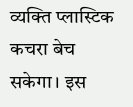व्यक्ति प्लास्टिक कचरा बेच सकेगा। इस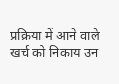प्रक्रिया में आने वाले खर्च को निकाय उन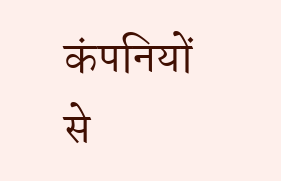कंपनियों से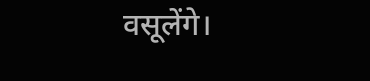वसूलेंगे।